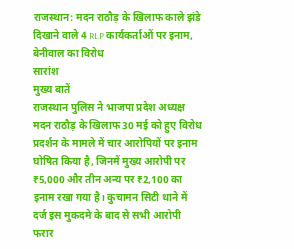राजस्थान: मदन राठौड़ के खिलाफ काले झंडे दिखाने वाले 4 RLP कार्यकर्ताओं पर इनाम, बेनीवाल का विरोध
सारांश
मुख्य बातें
राजस्थान पुलिस ने भाजपा प्रदेश अध्यक्ष मदन राठौड़ के खिलाफ 30 मई को हुए विरोध प्रदर्शन के मामले में चार आरोपियों पर इनाम घोषित किया है, जिनमें मुख्य आरोपी पर ₹5,000 और तीन अन्य पर ₹2,100 का इनाम रखा गया है। कुचामन सिटी थाने में दर्ज इस मुकदमे के बाद से सभी आरोपी फरार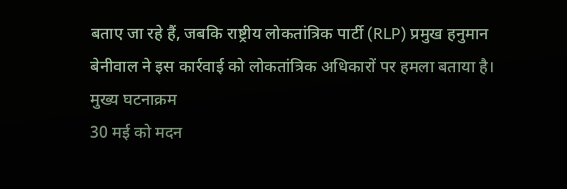बताए जा रहे हैं, जबकि राष्ट्रीय लोकतांत्रिक पार्टी (RLP) प्रमुख हनुमान बेनीवाल ने इस कार्रवाई को लोकतांत्रिक अधिकारों पर हमला बताया है।
मुख्य घटनाक्रम
30 मई को मदन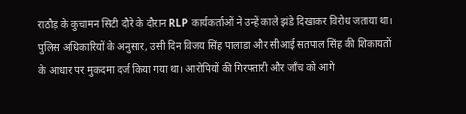राठौड़ के कुचामन सिटी दौरे के दौरान RLP कार्यकर्ताओं ने उन्हें काले झंडे दिखाकर विरोध जताया था। पुलिस अधिकारियों के अनुसार, उसी दिन विजय सिंह पालाडा और सीआई सतपाल सिंह की शिकायतों के आधार पर मुकदमा दर्ज किया गया था। आरोपियों की गिरफ्तारी और जाँच को आगे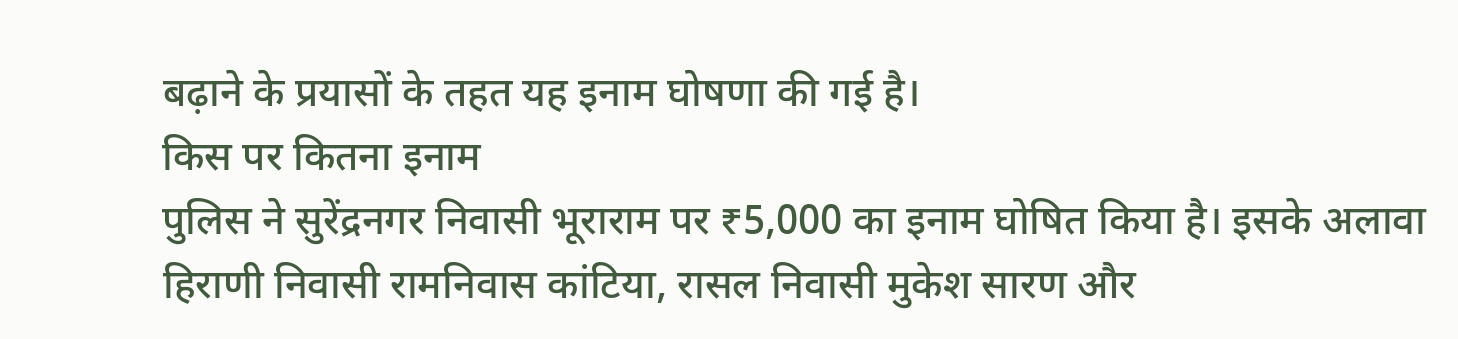बढ़ाने के प्रयासों के तहत यह इनाम घोषणा की गई है।
किस पर कितना इनाम
पुलिस ने सुरेंद्रनगर निवासी भूराराम पर ₹5,000 का इनाम घोषित किया है। इसके अलावा हिराणी निवासी रामनिवास कांटिया, रासल निवासी मुकेश सारण और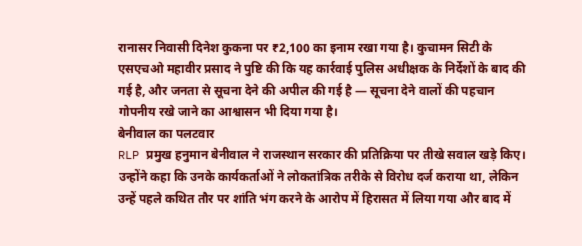रानासर निवासी दिनेश कुकना पर ₹2,100 का इनाम रखा गया है। कुचामन सिटी के एसएचओ महावीर प्रसाद ने पुष्टि की कि यह कार्रवाई पुलिस अधीक्षक के निर्देशों के बाद की गई है, और जनता से सूचना देने की अपील की गई है — सूचना देने वालों की पहचान गोपनीय रखे जाने का आश्वासन भी दिया गया है।
बेनीवाल का पलटवार
RLP प्रमुख हनुमान बेनीवाल ने राजस्थान सरकार की प्रतिक्रिया पर तीखे सवाल खड़े किए। उन्होंने कहा कि उनके कार्यकर्ताओं ने लोकतांत्रिक तरीके से विरोध दर्ज कराया था, लेकिन उन्हें पहले कथित तौर पर शांति भंग करने के आरोप में हिरासत में लिया गया और बाद में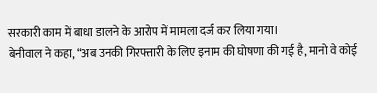सरकारी काम में बाधा डालने के आरोप में मामला दर्ज कर लिया गया।
बेनीवाल ने कहा, “अब उनकी गिरफ्तारी के लिए इनाम की घोषणा की गई है, मानो वे कोई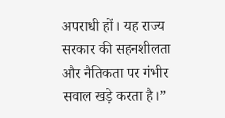अपराधी हों। यह राज्य सरकार की सहनशीलता और नैतिकता पर गंभीर सवाल खड़े करता है।”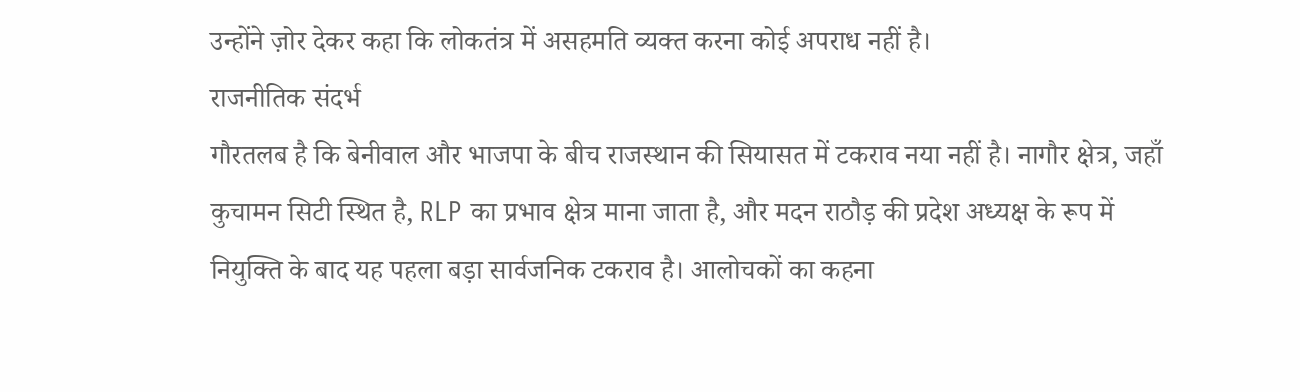उन्होंने ज़ोर देकर कहा कि लोकतंत्र में असहमति व्यक्त करना कोई अपराध नहीं है।
राजनीतिक संदर्भ
गौरतलब है कि बेनीवाल और भाजपा के बीच राजस्थान की सियासत में टकराव नया नहीं है। नागौर क्षेत्र, जहाँ कुचामन सिटी स्थित है, RLP का प्रभाव क्षेत्र माना जाता है, और मदन राठौड़ की प्रदेश अध्यक्ष के रूप में नियुक्ति के बाद यह पहला बड़ा सार्वजनिक टकराव है। आलोचकों का कहना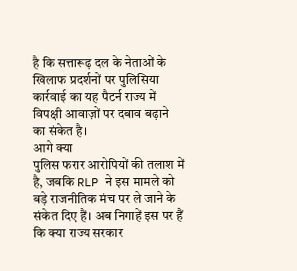है कि सत्तारूढ़ दल के नेताओं के खिलाफ प्रदर्शनों पर पुलिसिया कार्रवाई का यह पैटर्न राज्य में विपक्षी आवाज़ों पर दबाव बढ़ाने का संकेत है।
आगे क्या
पुलिस फरार आरोपियों की तलाश में है, जबकि RLP ने इस मामले को बड़े राजनीतिक मंच पर ले जाने के संकेत दिए हैं। अब निगाहें इस पर हैं कि क्या राज्य सरकार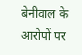बेनीवाल के आरोपों पर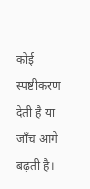कोई स्पष्टीकरण देती है या जाँच आगे बढ़ती है।